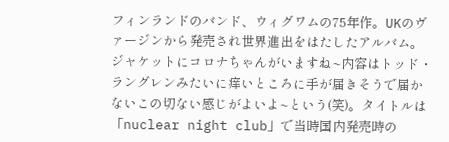フィンランドのバンド、ウィグワムの75年作。UKのヴァージンから発売され世界進出をはたしたアルバム。ジャケットにコロナちゃんがいますね~内容はトッド・ラングレンみたいに痒いところに手が届きそうで届かないこの切ない感じがよいよ~という(笑)。タイトルは「nuclear night club」で当時国内発売時の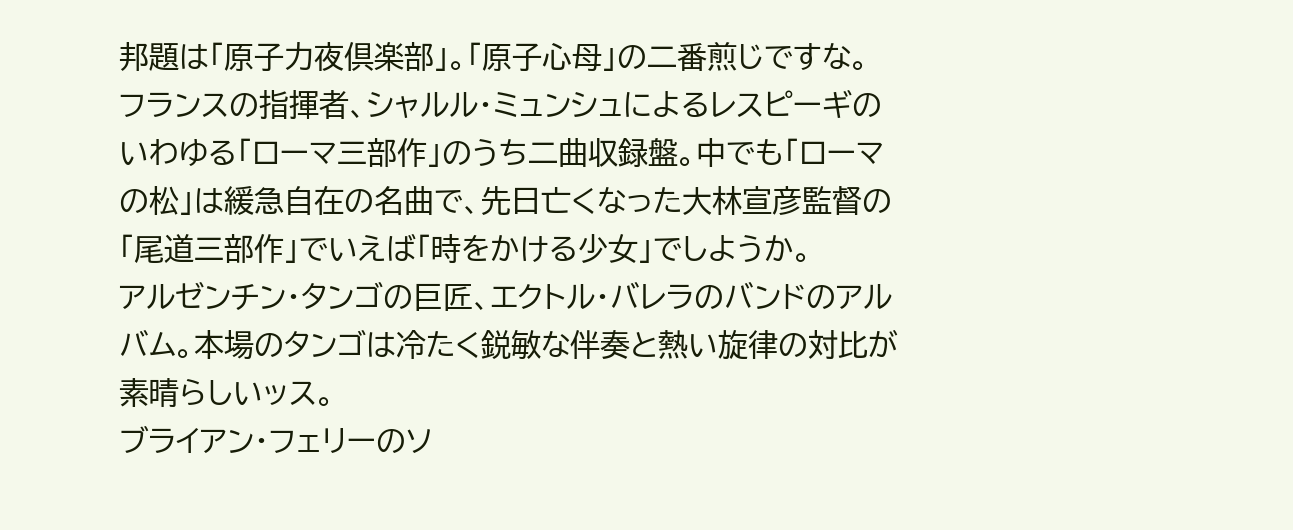邦題は「原子力夜倶楽部」。「原子心母」の二番煎じですな。
フランスの指揮者、シャルル・ミュンシュによるレスピーギのいわゆる「ローマ三部作」のうち二曲収録盤。中でも「ローマの松」は緩急自在の名曲で、先日亡くなった大林宣彦監督の「尾道三部作」でいえば「時をかける少女」でしようか。
アルゼンチン・タンゴの巨匠、エクトル・バレラのバンドのアルバム。本場のタンゴは冷たく鋭敏な伴奏と熱い旋律の対比が素晴らしいッス。
ブライアン・フェリーのソ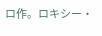ロ作。ロキシー・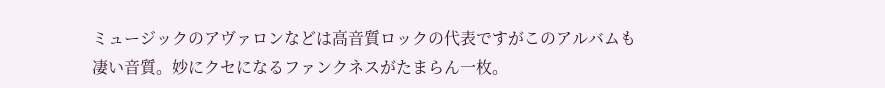ミュージックのアヴァロンなどは高音質ロックの代表ですがこのアルバムも凄い音質。妙にクセになるファンクネスがたまらん一枚。